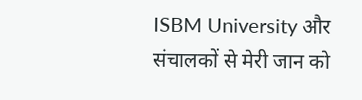ISBM University और संचालकों से मेरी जान को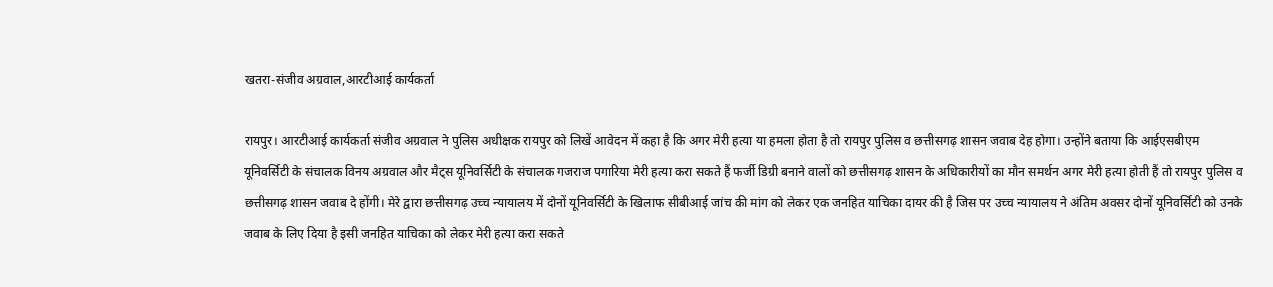खतरा-संजीव अग्रवाल,आरटीआई कार्यकर्ता

रायपुर। आरटीआई कार्यकर्ता संजीव अग्रवाल ने पुलिस अधीक्षक रायपुर को लिखें आवेदन में कहा है कि अगर मेरी हत्या या हमला होता है तो रायपुर पुलिस व छत्तीसगढ़ शासन जवाब देह होगा। उन्होंने बताया कि आईएसबीएम यूनिवर्सिटी के संचालक विनय अग्रवाल और मैट्स यूनिवर्सिटी के संचालक गजराज पगारिया मेरी हत्या करा सकते हैं फर्जी डिग्री बनाने वालों को छत्तीसगढ़ शासन के अधिकारीयों का मौन समर्थन अगर मेरी हत्या होती हैं तो रायपुर पुलिस व छत्तीसगढ़ शासन जवाब दे होंगी। मेरे द्वारा छत्तीसगढ़ उच्च न्यायालय में दोनों यूनिवर्सिटी के खिलाफ सीबीआई जांच की मांग को लेकर एक जनहित याचिका दायर की है जिस पर उच्च न्यायालय ने अंतिम अवसर दोनों यूनिवर्सिटी को उनके जवाब के लिए दिया है इसी जनहित याचिका को लेकर मेरी हत्या करा सकते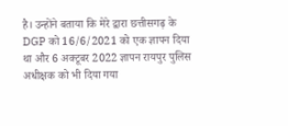है। उन्होंने बताया कि मेरे द्वारा छत्तीसगढ़ के DGP को 16/6/2021 को एक ज्ञापन दिया था और 6 अक्टूबर 2022 ज्ञापन रायपुर पुलिस अधीक्षक को भी दिया गया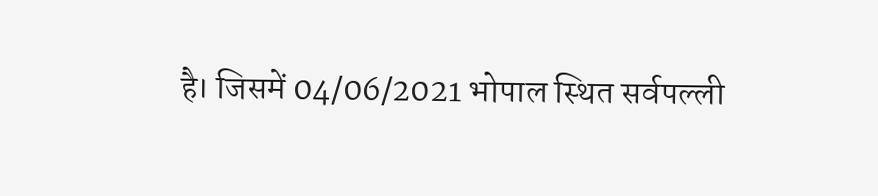है। जिसमें 04/06/2021 भोपाल स्थित सर्वपल्ली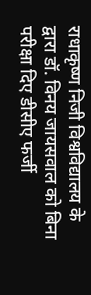राधाकृष्ण निजी विश्वविद्यालय के द्वारा डॉ. विनय जायसवाल को बिना परीक्षा दिए डीसीए फर्जी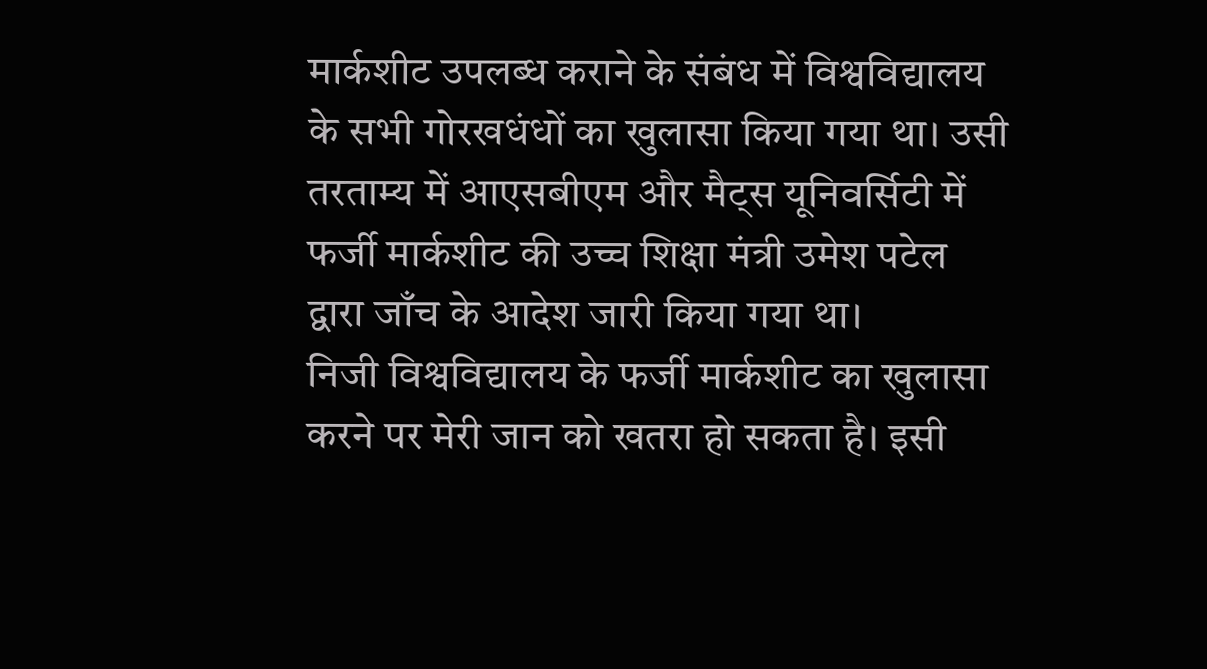मार्कशीट उपलब्ध कराने के संबंध में विश्वविद्यालय के सभी गोरखधंधों का खुलासा किया गया था। उसी तरताम्य में आएसबीएम और मैट्स यूनिवर्सिटी में फर्जी मार्कशीट की उच्च शिक्षा मंत्री उमेश पटेल द्वारा जाँच के आदेश जारी किया गया था।
निजी विश्वविद्यालय के फर्जी मार्कशीट का खुलासा करने पर मेरी जान को खतरा हो सकता है। इसी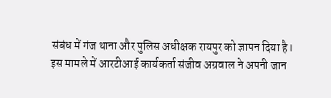संबंध में गंज थाना और पुलिस अधीक्षक रायपुर को ज्ञापन दिया है।
इस मामले में आरटीआई कार्यकर्ता संजीव अग्रवाल ने अपनी जान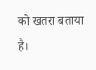को खतरा बताया है।